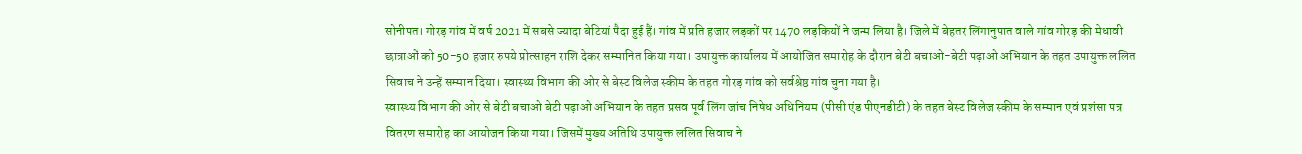सोनीपत। गोरड़ गांव में वर्ष 2021 में सबसे ज्यादा बेटियां पैदा हुई हैं। गांव में प्रति हजार लड़कों पर 1470 लड़कियों ने जन्म लिया है। जिले में बेहतर लिंगानुपात वाले गांव गोरड़ की मेधावी छात्राओं को 50-50 हजार रुपये प्रोत्साहन राशि देकर सम्मानित किया गया। उपायुक्त कार्यालय में आयोजित समारोह के दौरान बेटी बचाओ-बेटी पढ़ाओ अभियान के तहत उपायुक्त ललित सिवाच ने उन्हें सम्मान दिया। स्वास्थ्य विभाग की ओर से बेस्ट विलेज स्कीम के तहत गोरड़ गांव को सर्वश्रेष्ठ गांव चुना गया है।
स्वास्थ्य विभाग की ओर से बेटी बचाओ बेटी पढ़ाओ अभियान के तहत प्रसव पूर्व लिंग जांच निषेध अधिनियम (पीसी एंड पीएनडीटी) के तहत बेस्ट विलेज स्कीम के सम्मान एवं प्रशंसा पत्र वितरण समारोह का आयोजन किया गया। जिसमें मुख्य अतिथि उपायुक्त ललित सिवाच ने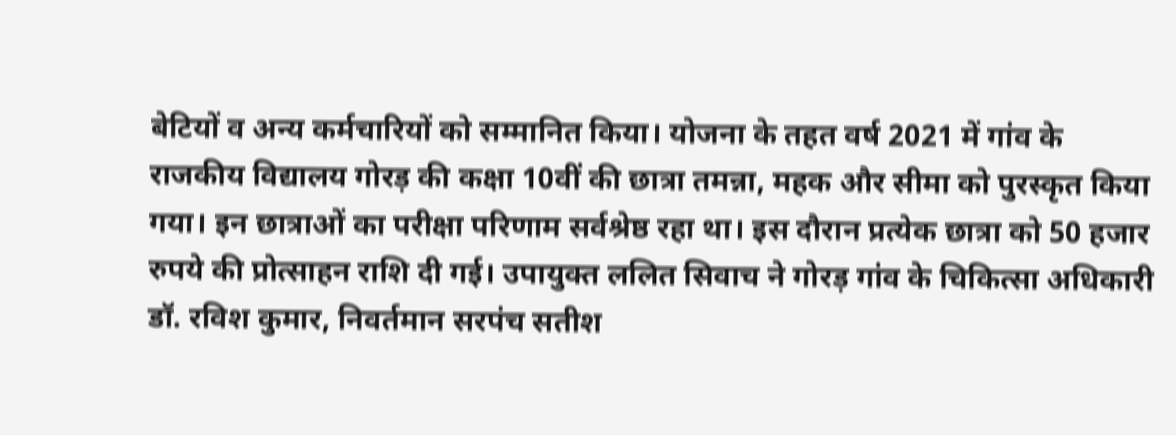बेटियों व अन्य कर्मचारियों को सम्मानित किया। योजना के तहत वर्ष 2021 में गांव के राजकीय विद्यालय गोरड़ की कक्षा 10वीं की छात्रा तमन्ना, महक और सीमा को पुरस्कृत किया गया। इन छात्राओं का परीक्षा परिणाम सर्वश्रेष्ठ रहा था। इस दौरान प्रत्येक छात्रा को 50 हजार रुपये की प्रोत्साहन राशि दी गई। उपायुक्त ललित सिवाच ने गोरड़ गांव के चिकित्सा अधिकारी डॉ. रविश कुमार, निवर्तमान सरपंच सतीश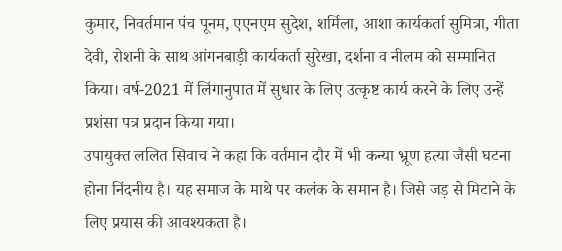कुमार, निवर्तमान पंच पूनम, एएनएम सुदेश, शर्मिला, आशा कार्यकर्ता सुमित्रा, गीता देवी, रोशनी के साथ आंगनबाड़ी कार्यकर्ता सुरेखा, दर्शना व नीलम को सम्मानित किया। वर्ष-2021 में लिंगानुपात में सुधार के लिए उत्कृष्ट कार्य करने के लिए उन्हें प्रशंसा पत्र प्रदान किया गया।
उपायुक्त ललित सिवाच ने कहा कि वर्तमान दौर में भी कन्या भ्रूण हत्या जैसी घटना होना निंदनीय है। यह समाज के माथे पर कलंक के समान है। जिसे जड़ से मिटाने के लिए प्रयास की आवश्यकता है।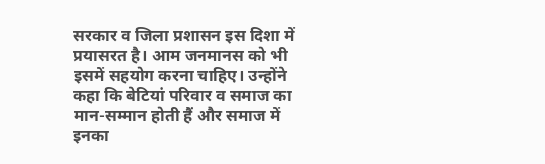सरकार व जिला प्रशासन इस दिशा में प्रयासरत है। आम जनमानस को भी इसमें सहयोग करना चाहिए। उन्होंने कहा कि बेटियां परिवार व समाज का मान-सम्मान होती हैं और समाज में इनका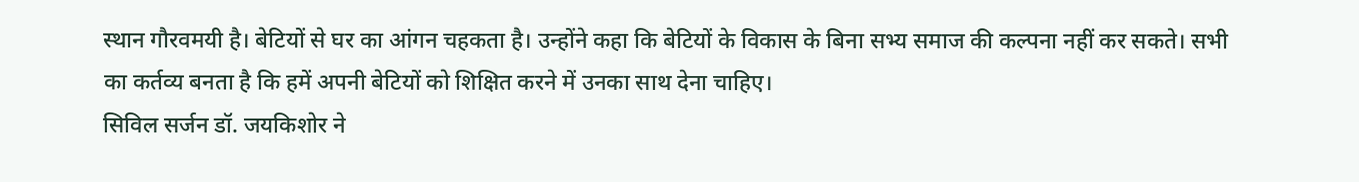स्थान गौरवमयी है। बेटियों से घर का आंगन चहकता है। उन्होंने कहा कि बेटियों के विकास के बिना सभ्य समाज की कल्पना नहीं कर सकते। सभी का कर्तव्य बनता है कि हमें अपनी बेटियों को शिक्षित करने में उनका साथ देना चाहिए।
सिविल सर्जन डॉ. जयकिशोर ने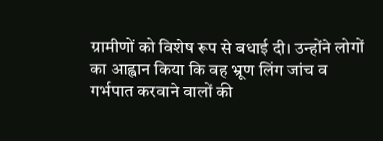ग्रामीणों को विशेष रूप से बधाई दी। उन्होंने लोगों का आह्वान किया कि वह भ्रूण लिंग जांच व गर्भपात करवाने वालों की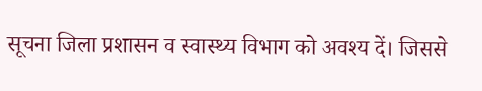सूचना जिला प्रशासन व स्वास्थ्य विभाग को अवश्य दें। जिससे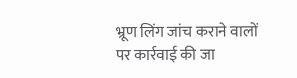भ्रूण लिंग जांच कराने वालों पर कार्रवाई की जा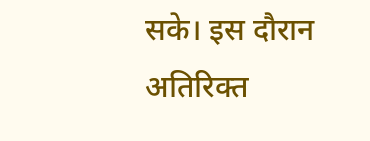सके। इस दौरान अतिरिक्त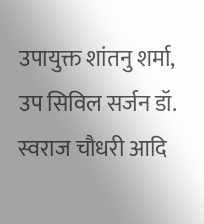उपायुक्त शांतनु शर्मा, उप सिविल सर्जन डॉ. स्वराज चौधरी आदि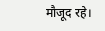मौजूद रहे।